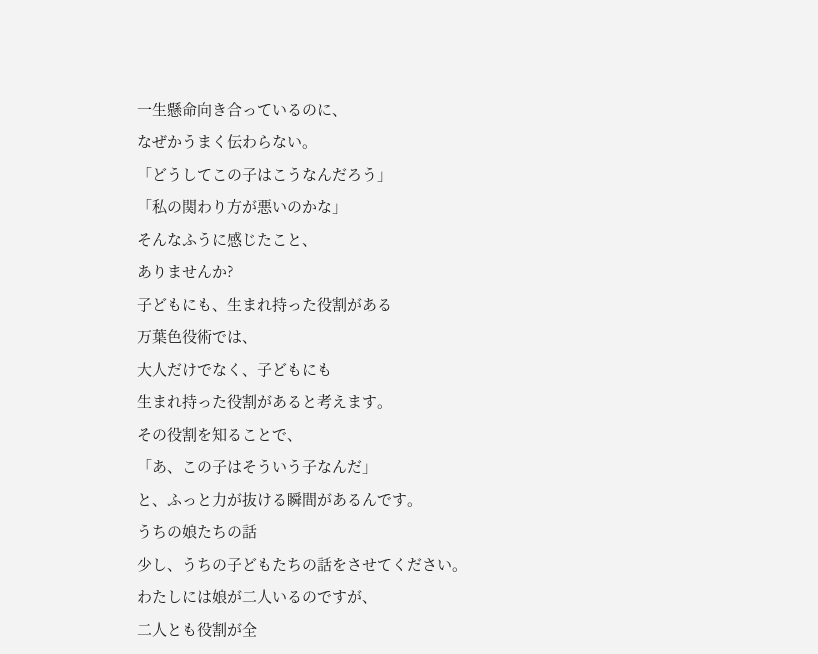一生懸命向き合っているのに、
なぜかうまく伝わらない。
「どうしてこの子はこうなんだろう」
「私の関わり方が悪いのかな」
そんなふうに感じたこと、
ありませんか?
子どもにも、生まれ持った役割がある
万葉色役術では、
大人だけでなく、子どもにも
生まれ持った役割があると考えます。
その役割を知ることで、
「あ、この子はそういう子なんだ」
と、ふっと力が抜ける瞬間があるんです。
うちの娘たちの話
少し、うちの子どもたちの話をさせてください。
わたしには娘が二人いるのですが、
二人とも役割が全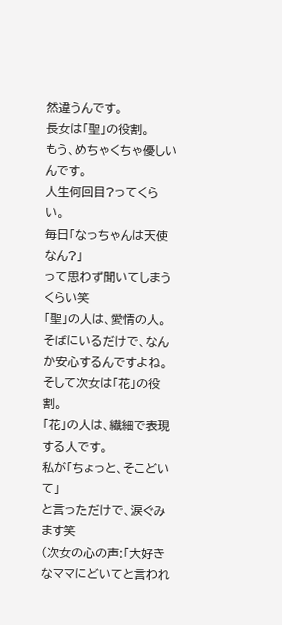然違うんです。
長女は「聖」の役割。
もう、めちゃくちゃ優しいんです。
人生何回目?ってくらい。
毎日「なっちゃんは天使なん?」
って思わず聞いてしまうくらい笑
「聖」の人は、愛情の人。
そばにいるだけで、なんか安心するんですよね。
そして次女は「花」の役割。
「花」の人は、繊細で表現する人です。
私が「ちょっと、そこどいて」
と言っただけで、涙ぐみます笑
(次女の心の声:「大好きなママにどいてと言われ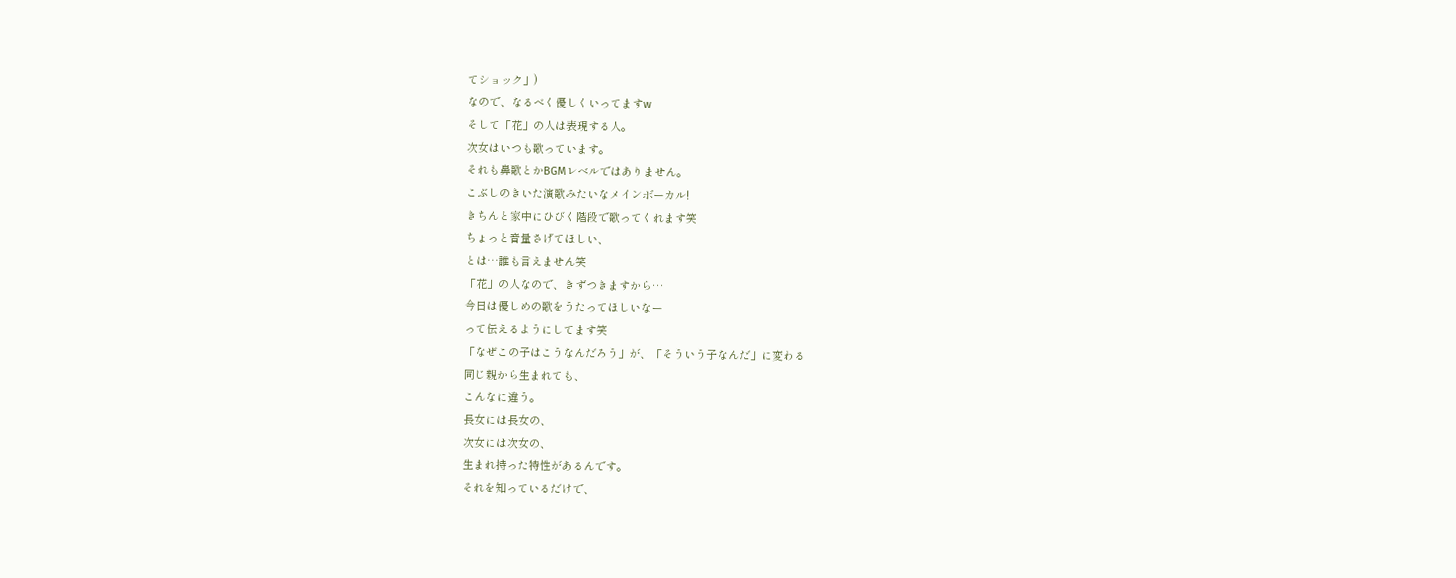てショック」)
なので、なるべく優しくいってますw
そして「花」の人は表現する人。
次女はいつも歌っています。
それも鼻歌とかBGMレベルではありません。
こぶしのきいた演歌みたいなメインボーカル!
きちんと家中にひびく階段で歌ってくれます笑
ちょっと音量さげてほしい、
とは…誰も言えません笑
「花」の人なので、きずつきますから…
今日は優しめの歌をうたってほしいなー
って伝えるようにしてます笑
「なぜこの子はこうなんだろう」が、「そういう子なんだ」に変わる
同じ親から生まれても、
こんなに違う。
長女には長女の、
次女には次女の、
生まれ持った特性があるんです。
それを知っているだけで、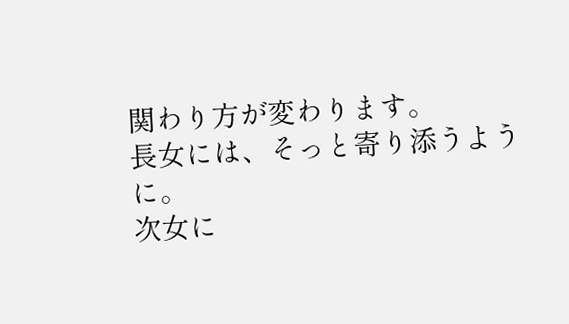関わり方が変わります。
長女には、そっと寄り添うように。
次女に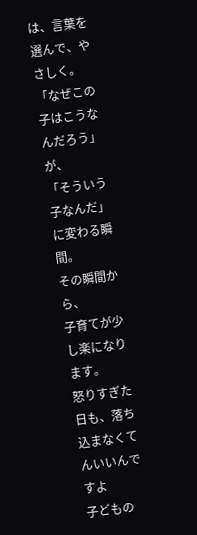は、言葉を選んで、やさしく。
「なぜこの子はこうなんだろう」が、
「そういう子なんだ」に変わる瞬間。
その瞬間から、
子育てが少し楽になります。
怒りすぎた日も、落ち込まなくてんいいんですよ
子どもの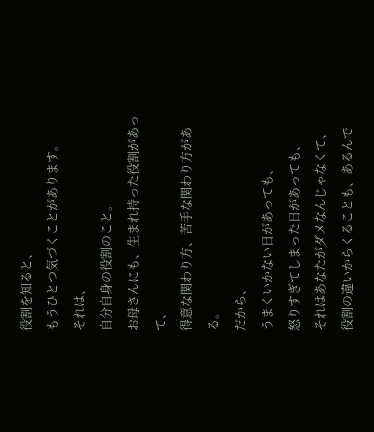役割を知ると、
もうひとつ気づくことがあります。
それは、
自分自身の役割のこと。
お母さんにも、生まれ持った役割があって、
得意な関わり方、苦手な関わり方がある。
だから、
うまくいかない日があっても、
怒りすぎてしまった日があっても、
それはあなたがダメなんじゃなくて、
役割の違いからくることも、あるんで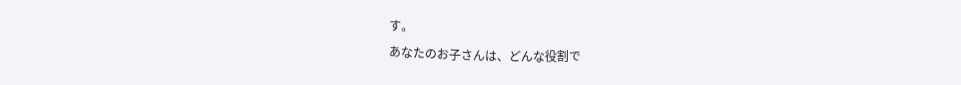す。
あなたのお子さんは、どんな役割で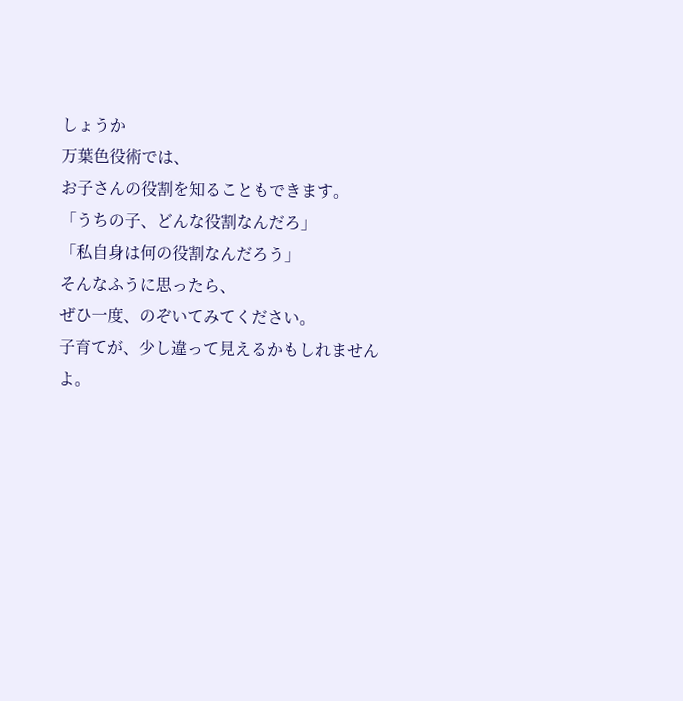しょうか
万葉色役術では、
お子さんの役割を知ることもできます。
「うちの子、どんな役割なんだろ」
「私自身は何の役割なんだろう」
そんなふうに思ったら、
ぜひ一度、のぞいてみてください。
子育てが、少し違って見えるかもしれませんよ。